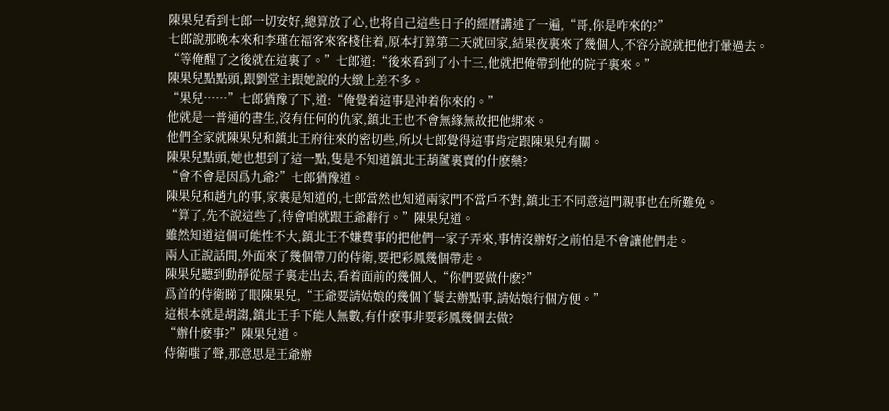陳果兒看到七郎一切安好,總算放了心,也将自己這些日子的經曆講述了一遍,“哥,你是咋來的?”
七郎說那晚本來和李瑾在福客來客棧住着,原本打算第二天就回家,結果夜裏來了幾個人,不容分說就把他打暈過去。
“等俺醒了之後就在這裏了。”七郎道:“後來看到了小十三,他就把俺帶到他的院子裏來。”
陳果兒點點頭,跟劉堂主跟她說的大緻上差不多。
“果兒……”七郎猶豫了下,道:“俺覺着這事是沖着你來的。”
他就是一普通的書生,沒有任何的仇家,鎮北王也不會無緣無故把他綁來。
他們全家就陳果兒和鎮北王府往來的密切些,所以七郎覺得這事肯定跟陳果兒有關。
陳果兒點頭,她也想到了這一點,隻是不知道鎮北王葫蘆裏賣的什麽藥?
“會不會是因爲九爺?”七郎猶豫道。
陳果兒和趙九的事,家裏是知道的,七郎當然也知道兩家門不當戶不對,鎮北王不同意這門親事也在所難免。
“算了,先不說這些了,待會咱就跟王爺辭行。”陳果兒道。
雖然知道這個可能性不大,鎮北王不嫌費事的把他們一家子弄來,事情沒辦好之前怕是不會讓他們走。
兩人正說話間,外面來了幾個帶刀的侍衛,要把彩鳳幾個帶走。
陳果兒聽到動靜從屋子裏走出去,看着面前的幾個人,“你們要做什麽?”
爲首的侍衛睇了眼陳果兒,“王爺要請姑娘的幾個丫鬟去辦點事,請姑娘行個方便。”
這根本就是胡謅,鎮北王手下能人無數,有什麽事非要彩鳳幾個去做?
“辦什麽事?”陳果兒道。
侍衛嗤了聲,那意思是王爺辦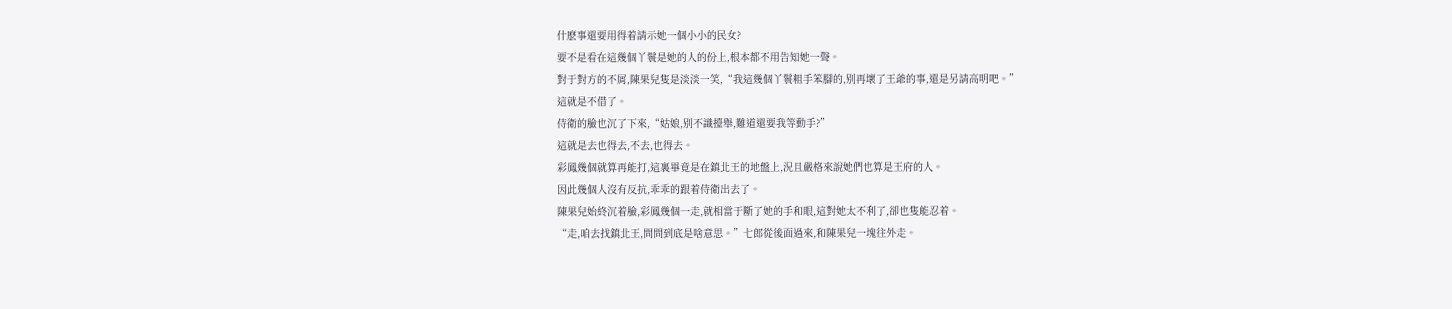什麽事還要用得着請示她一個小小的民女?
要不是看在這幾個丫鬟是她的人的份上,根本都不用告知她一聲。
對于對方的不屑,陳果兒隻是淡淡一笑,“我這幾個丫鬟粗手笨腳的,别再壞了王爺的事,還是另請高明吧。”
這就是不借了。
侍衛的臉也沉了下來,“姑娘,别不識擡舉,難道還要我等動手?”
這就是去也得去,不去,也得去。
彩鳳幾個就算再能打,這裏畢竟是在鎮北王的地盤上,況且嚴格來說她們也算是王府的人。
因此幾個人沒有反抗,乖乖的跟着侍衛出去了。
陳果兒始終沉着臉,彩鳳幾個一走,就相當于斷了她的手和眼,這對她太不利了,卻也隻能忍着。
“走,咱去找鎮北王,問問到底是啥意思。”七郎從後面過來,和陳果兒一塊往外走。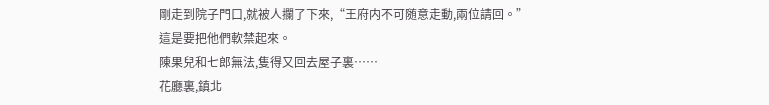剛走到院子門口,就被人攔了下來,“王府内不可随意走動,兩位請回。”
這是要把他們軟禁起來。
陳果兒和七郎無法,隻得又回去屋子裏……
花廳裏,鎮北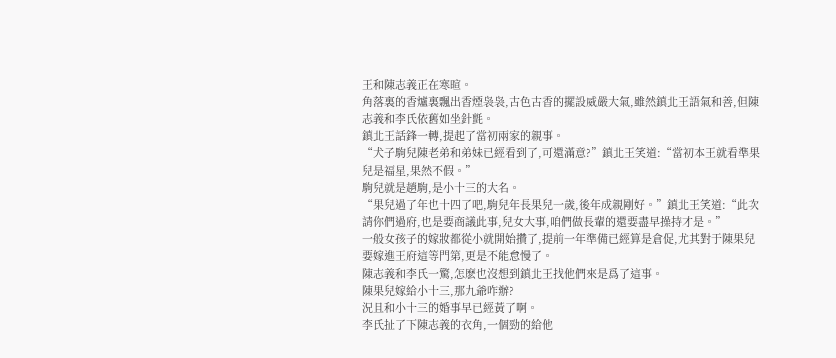王和陳志義正在寒暄。
角落裏的香爐裏飄出香煙袅袅,古色古香的擺設威嚴大氣,雖然鎮北王語氣和善,但陳志義和李氏依舊如坐針氈。
鎮北王話鋒一轉,提起了當初兩家的親事。
“犬子駒兒陳老弟和弟妹已經看到了,可還滿意?”鎮北王笑道:“當初本王就看準果兒是福星,果然不假。”
駒兒就是趙駒,是小十三的大名。
“果兒過了年也十四了吧,駒兒年長果兒一歲,後年成親剛好。”鎮北王笑道:“此次請你們過府,也是要商議此事,兒女大事,咱們做長輩的還要盡早操持才是。”
一般女孩子的嫁妝都從小就開始攢了,提前一年準備已經算是倉促,尤其對于陳果兒要嫁進王府這等門第,更是不能怠慢了。
陳志義和李氏一驚,怎麽也沒想到鎮北王找他們來是爲了這事。
陳果兒嫁給小十三,那九爺咋辦?
況且和小十三的婚事早已經黃了啊。
李氏扯了下陳志義的衣角,一個勁的給他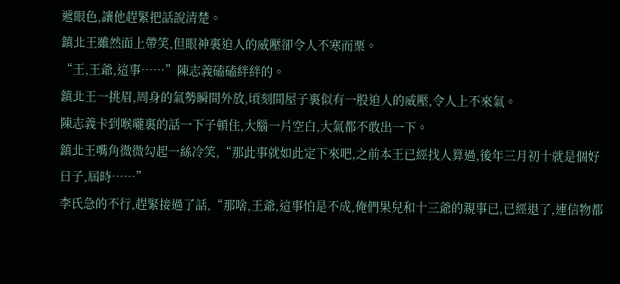遞眼色,讓他趕緊把話說清楚。
鎮北王雖然面上帶笑,但眼神裏迫人的威壓卻令人不寒而栗。
“王,王爺,這事……”陳志義磕磕絆絆的。
鎮北王一挑眉,周身的氣勢瞬間外放,頃刻間屋子裏似有一股迫人的威壓,令人上不來氣。
陳志義卡到喉嚨裏的話一下子頓住,大腦一片空白,大氣都不敢出一下。
鎮北王嘴角微微勾起一絲冷笑,“那此事就如此定下來吧,之前本王已經找人算過,後年三月初十就是個好日子,屆時……”
李氏急的不行,趕緊接過了話,“那啥,王爺,這事怕是不成,俺們果兒和十三爺的親事已,已經退了,連信物都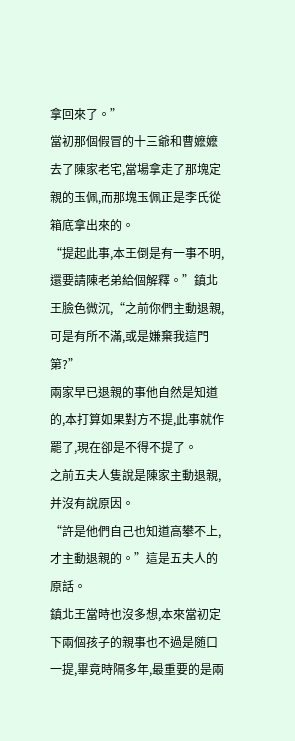拿回來了。”
當初那個假冒的十三爺和曹嬷嬷去了陳家老宅,當場拿走了那塊定親的玉佩,而那塊玉佩正是李氏從箱底拿出來的。
“提起此事,本王倒是有一事不明,還要請陳老弟給個解釋。”鎮北王臉色微沉,“之前你們主動退親,可是有所不滿,或是嫌棄我這門第?”
兩家早已退親的事他自然是知道的,本打算如果對方不提,此事就作罷了,現在卻是不得不提了。
之前五夫人隻說是陳家主動退親,并沒有說原因。
“許是他們自己也知道高攀不上,才主動退親的。”這是五夫人的原話。
鎮北王當時也沒多想,本來當初定下兩個孩子的親事也不過是随口一提,畢竟時隔多年,最重要的是兩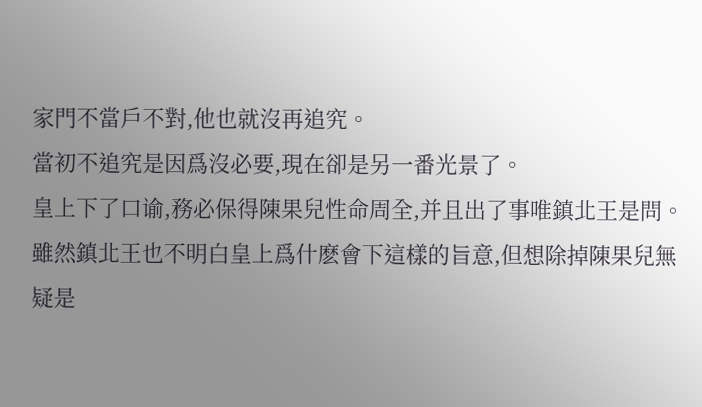家門不當戶不對,他也就沒再追究。
當初不追究是因爲沒必要,現在卻是另一番光景了。
皇上下了口谕,務必保得陳果兒性命周全,并且出了事唯鎮北王是問。
雖然鎮北王也不明白皇上爲什麽會下這樣的旨意,但想除掉陳果兒無疑是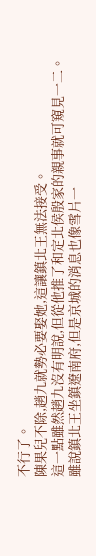不行了。
陳果兒不除,趙九就勢必要娶她,這讓鎮北王無法接受。
這一點雖然趙九沒有明說,但從他推了和定北侯殷家的親事就可窺見一二。
雖說鎮北王坐鎮遼南府,但是京城的消息也像雪片一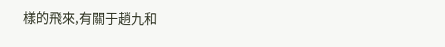樣的飛來,有關于趙九和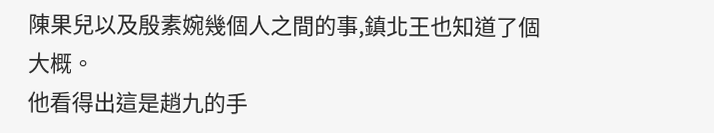陳果兒以及殷素婉幾個人之間的事,鎮北王也知道了個大概。
他看得出這是趙九的手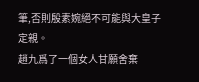筆,否則殷素婉絕不可能與大皇子定親。
趙九爲了一個女人甘願舍棄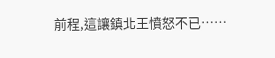前程,這讓鎮北王憤怒不已……